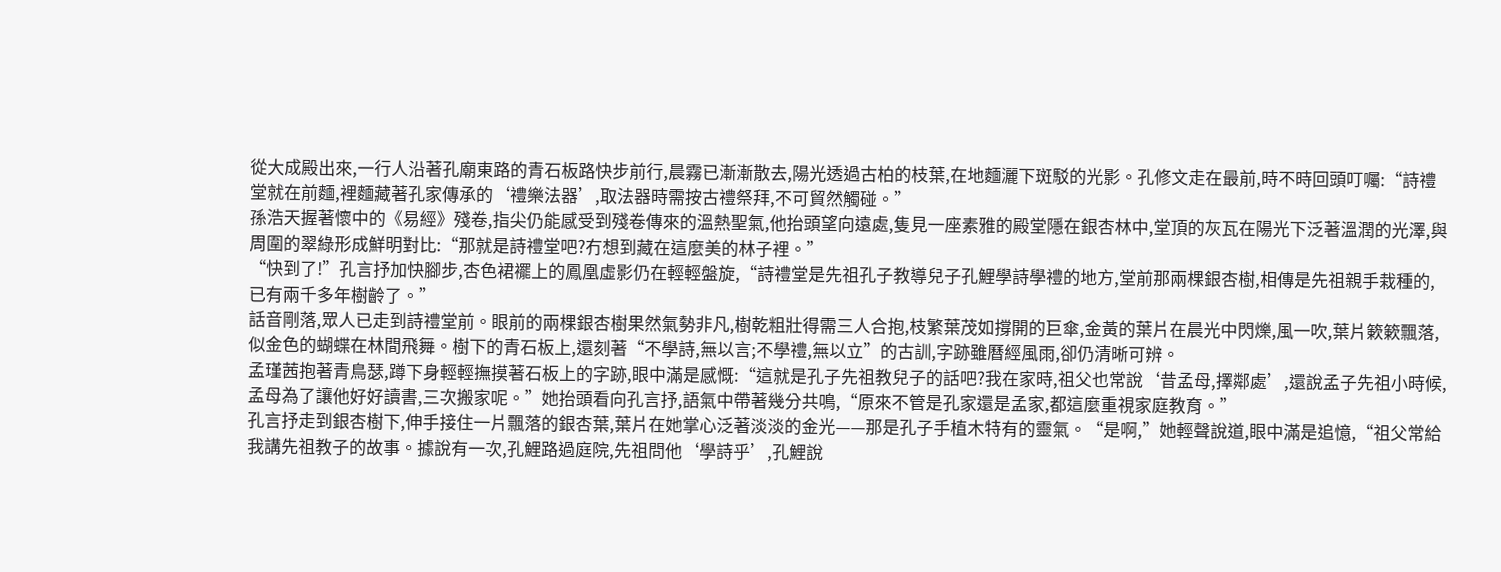從大成殿出來,一行人沿著孔廟東路的青石板路快步前行,晨霧已漸漸散去,陽光透過古柏的枝葉,在地麵灑下斑駁的光影。孔修文走在最前,時不時回頭叮囑:“詩禮堂就在前麵,裡麵藏著孔家傳承的‘禮樂法器’,取法器時需按古禮祭拜,不可貿然觸碰。”
孫浩天握著懷中的《易經》殘卷,指尖仍能感受到殘卷傳來的溫熱聖氣,他抬頭望向遠處,隻見一座素雅的殿堂隱在銀杏林中,堂頂的灰瓦在陽光下泛著溫潤的光澤,與周圍的翠綠形成鮮明對比:“那就是詩禮堂吧?冇想到藏在這麼美的林子裡。”
“快到了!”孔言抒加快腳步,杏色裙襬上的鳳凰虛影仍在輕輕盤旋,“詩禮堂是先祖孔子教導兒子孔鯉學詩學禮的地方,堂前那兩棵銀杏樹,相傳是先祖親手栽種的,已有兩千多年樹齡了。”
話音剛落,眾人已走到詩禮堂前。眼前的兩棵銀杏樹果然氣勢非凡,樹乾粗壯得需三人合抱,枝繁葉茂如撐開的巨傘,金黃的葉片在晨光中閃爍,風一吹,葉片簌簌飄落,似金色的蝴蝶在林間飛舞。樹下的青石板上,還刻著“不學詩,無以言;不學禮,無以立”的古訓,字跡雖曆經風雨,卻仍清晰可辨。
孟瑾茜抱著青鳥瑟,蹲下身輕輕撫摸著石板上的字跡,眼中滿是感慨:“這就是孔子先祖教兒子的話吧?我在家時,祖父也常說‘昔孟母,擇鄰處’,還說孟子先祖小時候,孟母為了讓他好好讀書,三次搬家呢。”她抬頭看向孔言抒,語氣中帶著幾分共鳴,“原來不管是孔家還是孟家,都這麼重視家庭教育。”
孔言抒走到銀杏樹下,伸手接住一片飄落的銀杏葉,葉片在她掌心泛著淡淡的金光——那是孔子手植木特有的靈氣。“是啊,”她輕聲說道,眼中滿是追憶,“祖父常給我講先祖教子的故事。據說有一次,孔鯉路過庭院,先祖問他‘學詩乎’,孔鯉說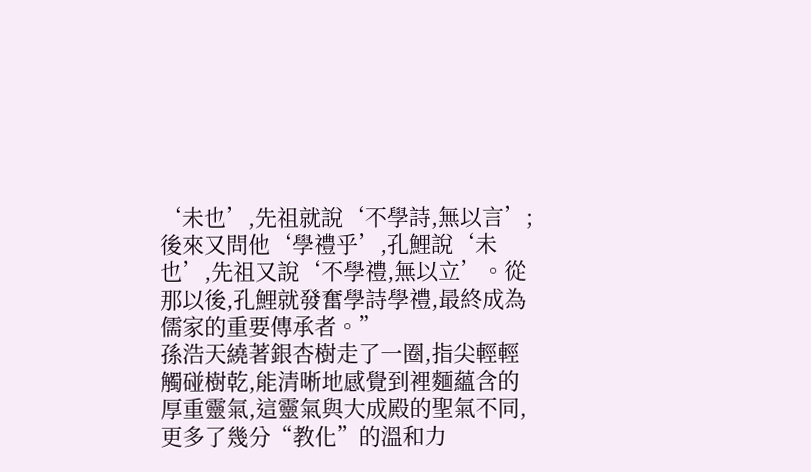‘未也’,先祖就說‘不學詩,無以言’;後來又問他‘學禮乎’,孔鯉說‘未也’,先祖又說‘不學禮,無以立’。從那以後,孔鯉就發奮學詩學禮,最終成為儒家的重要傳承者。”
孫浩天繞著銀杏樹走了一圈,指尖輕輕觸碰樹乾,能清晰地感覺到裡麵蘊含的厚重靈氣,這靈氣與大成殿的聖氣不同,更多了幾分“教化”的溫和力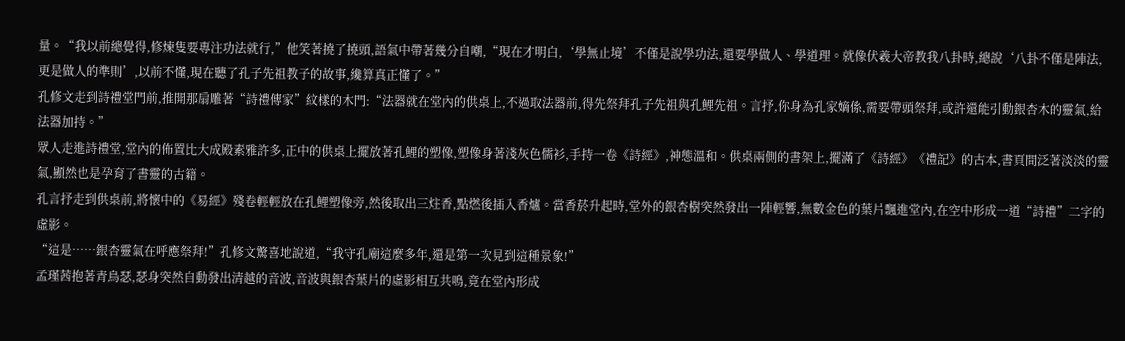量。“我以前總覺得,修煉隻要專注功法就行,”他笑著撓了撓頭,語氣中帶著幾分自嘲,“現在才明白,‘學無止境’不僅是說學功法,還要學做人、學道理。就像伏羲大帝教我八卦時,總說‘八卦不僅是陣法,更是做人的準則’,以前不懂,現在聽了孔子先祖教子的故事,纔算真正懂了。”
孔修文走到詩禮堂門前,推開那扇雕著“詩禮傳家”紋樣的木門:“法器就在堂內的供桌上,不過取法器前,得先祭拜孔子先祖與孔鯉先祖。言抒,你身為孔家嫡係,需要帶頭祭拜,或許還能引動銀杏木的靈氣,給法器加持。”
眾人走進詩禮堂,堂內的佈置比大成殿素雅許多,正中的供桌上擺放著孔鯉的塑像,塑像身著淺灰色儒衫,手持一卷《詩經》,神態溫和。供桌兩側的書架上,擺滿了《詩經》《禮記》的古本,書頁間泛著淡淡的靈氣,顯然也是孕育了書靈的古籍。
孔言抒走到供桌前,將懷中的《易經》殘卷輕輕放在孔鯉塑像旁,然後取出三炷香,點燃後插入香爐。當香菸升起時,堂外的銀杏樹突然發出一陣輕響,無數金色的葉片飄進堂內,在空中形成一道“詩禮”二字的虛影。
“這是……銀杏靈氣在呼應祭拜!”孔修文驚喜地說道,“我守孔廟這麼多年,還是第一次見到這種景象!”
孟瑾茜抱著青鳥瑟,瑟身突然自動發出清越的音波,音波與銀杏葉片的虛影相互共鳴,竟在堂內形成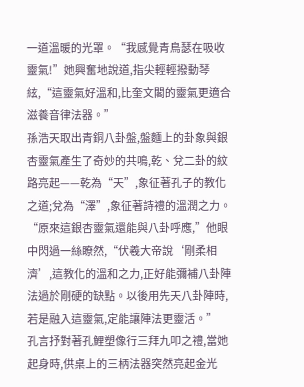一道溫暖的光罩。“我感覺青鳥瑟在吸收靈氣!”她興奮地說道,指尖輕輕撥動琴絃,“這靈氣好溫和,比奎文閣的靈氣更適合滋養音律法器。”
孫浩天取出青銅八卦盤,盤麵上的卦象與銀杏靈氣產生了奇妙的共鳴,乾、兌二卦的紋路亮起——乾為“天”,象征著孔子的教化之道;兌為“澤”,象征著詩禮的溫潤之力。“原來這銀杏靈氣還能與八卦呼應,”他眼中閃過一絲瞭然,“伏羲大帝說‘剛柔相濟’,這教化的溫和之力,正好能彌補八卦陣法過於剛硬的缺點。以後用先天八卦陣時,若是融入這靈氣,定能讓陣法更靈活。”
孔言抒對著孔鯉塑像行三拜九叩之禮,當她起身時,供桌上的三柄法器突然亮起金光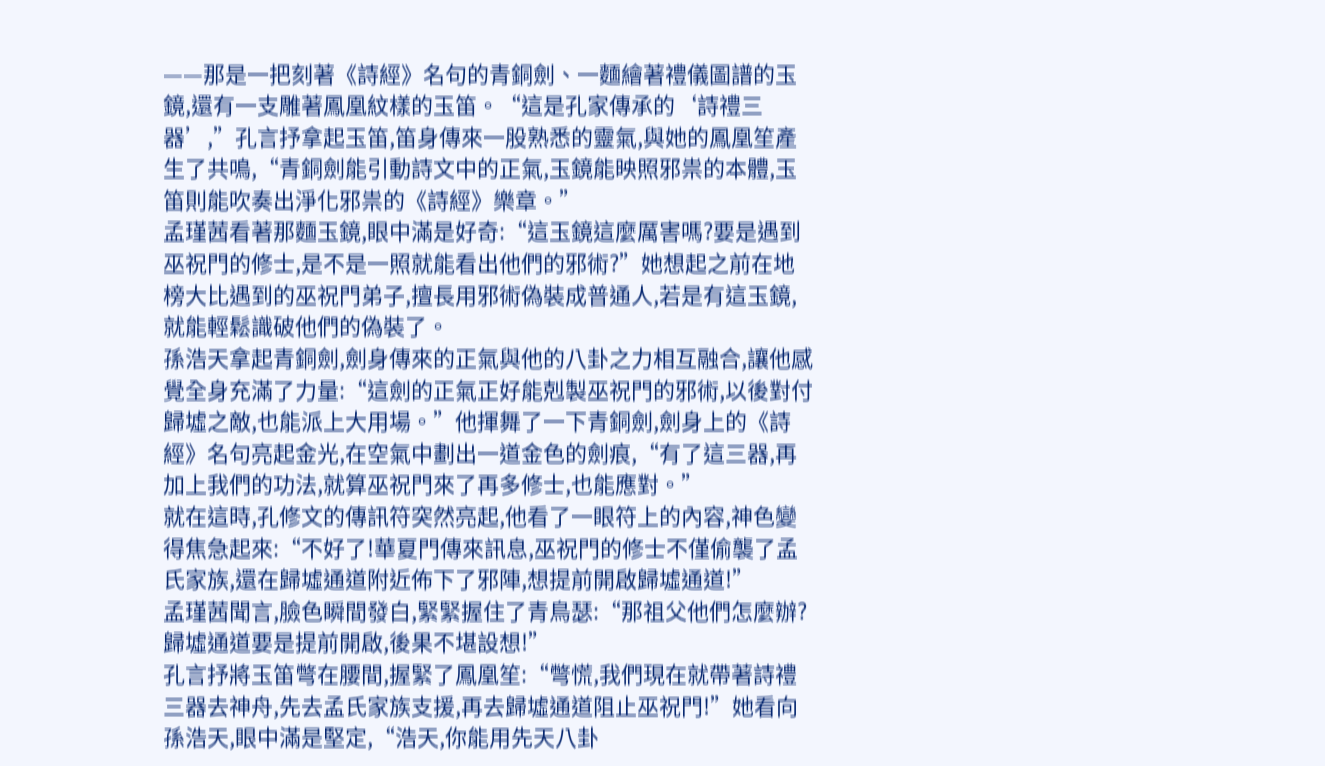——那是一把刻著《詩經》名句的青銅劍、一麵繪著禮儀圖譜的玉鏡,還有一支雕著鳳凰紋樣的玉笛。“這是孔家傳承的‘詩禮三器’,”孔言抒拿起玉笛,笛身傳來一股熟悉的靈氣,與她的鳳凰笙產生了共鳴,“青銅劍能引動詩文中的正氣,玉鏡能映照邪祟的本體,玉笛則能吹奏出淨化邪祟的《詩經》樂章。”
孟瑾茜看著那麵玉鏡,眼中滿是好奇:“這玉鏡這麼厲害嗎?要是遇到巫祝門的修士,是不是一照就能看出他們的邪術?”她想起之前在地榜大比遇到的巫祝門弟子,擅長用邪術偽裝成普通人,若是有這玉鏡,就能輕鬆識破他們的偽裝了。
孫浩天拿起青銅劍,劍身傳來的正氣與他的八卦之力相互融合,讓他感覺全身充滿了力量:“這劍的正氣正好能剋製巫祝門的邪術,以後對付歸墟之敵,也能派上大用場。”他揮舞了一下青銅劍,劍身上的《詩經》名句亮起金光,在空氣中劃出一道金色的劍痕,“有了這三器,再加上我們的功法,就算巫祝門來了再多修士,也能應對。”
就在這時,孔修文的傳訊符突然亮起,他看了一眼符上的內容,神色變得焦急起來:“不好了!華夏門傳來訊息,巫祝門的修士不僅偷襲了孟氏家族,還在歸墟通道附近佈下了邪陣,想提前開啟歸墟通道!”
孟瑾茜聞言,臉色瞬間發白,緊緊握住了青鳥瑟:“那祖父他們怎麼辦?歸墟通道要是提前開啟,後果不堪設想!”
孔言抒將玉笛彆在腰間,握緊了鳳凰笙:“彆慌,我們現在就帶著詩禮三器去神舟,先去孟氏家族支援,再去歸墟通道阻止巫祝門!”她看向孫浩天,眼中滿是堅定,“浩天,你能用先天八卦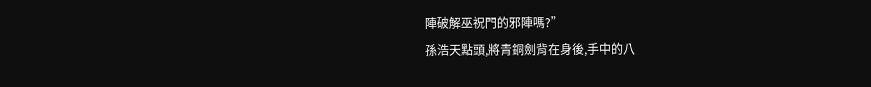陣破解巫祝門的邪陣嗎?”
孫浩天點頭,將青銅劍背在身後,手中的八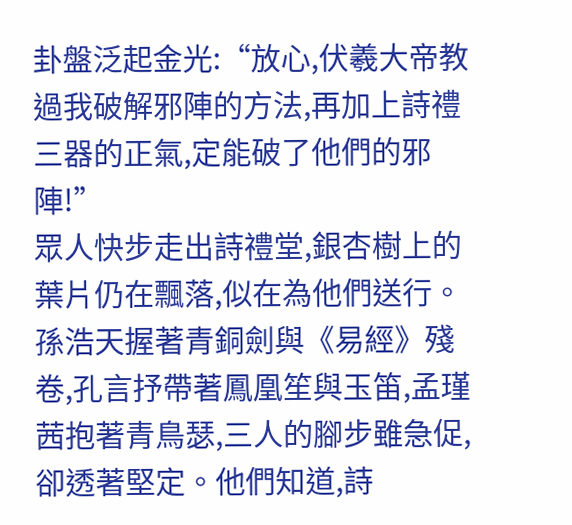卦盤泛起金光:“放心,伏羲大帝教過我破解邪陣的方法,再加上詩禮三器的正氣,定能破了他們的邪陣!”
眾人快步走出詩禮堂,銀杏樹上的葉片仍在飄落,似在為他們送行。孫浩天握著青銅劍與《易經》殘卷,孔言抒帶著鳳凰笙與玉笛,孟瑾茜抱著青鳥瑟,三人的腳步雖急促,卻透著堅定。他們知道,詩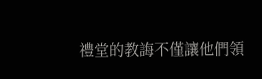禮堂的教誨不僅讓他們領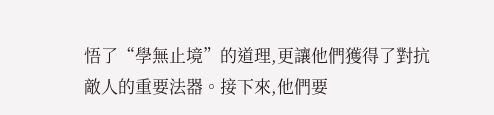悟了“學無止境”的道理,更讓他們獲得了對抗敵人的重要法器。接下來,他們要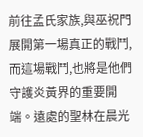前往孟氏家族,與巫祝門展開第一場真正的戰鬥,而這場戰鬥,也將是他們守護炎黃界的重要開端。遠處的聖林在晨光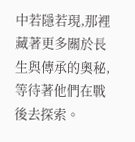中若隱若現,那裡藏著更多關於長生與傳承的奧秘,等待著他們在戰後去探索。